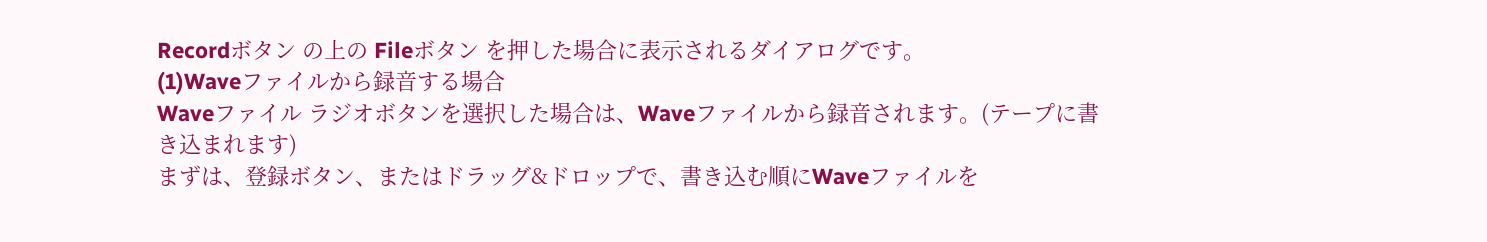Recordボタン の上の Fileボタン を押した場合に表示されるダイアログです。
(1)Waveファイルから録音する場合
Waveファイル ラジオボタンを選択した場合は、Waveファイルから録音されます。(テープに書き込まれます)
まずは、登録ボタン、またはドラッグ&ドロップで、書き込む順にWaveファイルを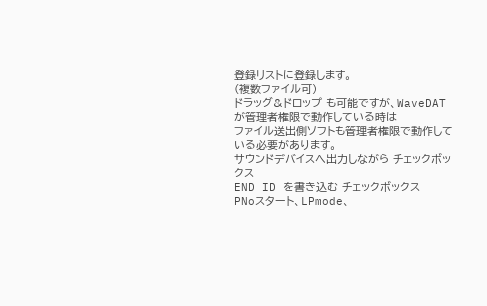登録リストに登録します。
(複数ファイル可)
ドラッグ&ドロップ も可能ですが、WaveDATが管理者権限で動作している時は
ファイル送出側ソフトも管理者権限で動作している必要があります。
サウンドデバイスへ出力しながら チェックボックス
END ID を書き込む チェックボックス
PNoスタート、LPmode、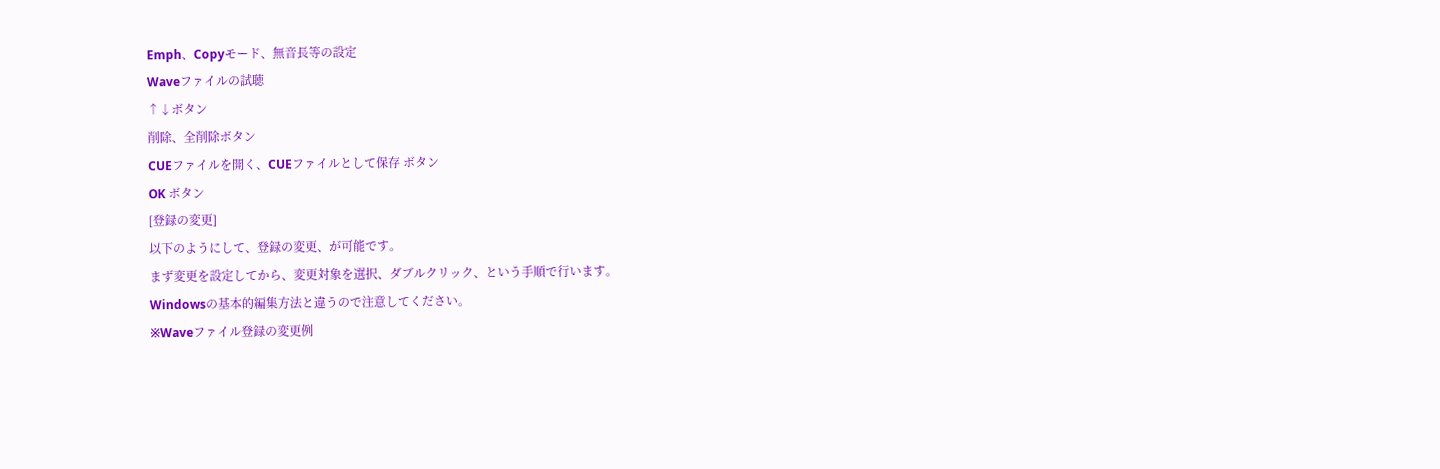Emph、Copyモード、無音長等の設定
Waveファイルの試聴
↑↓ボタン
削除、全削除ボタン
CUEファイルを開く、CUEファイルとして保存 ボタン
OK ボタン
[登録の変更]
以下のようにして、登録の変更、が可能です。
まず変更を設定してから、変更対象を選択、ダブルクリック、という手順で行います。
Windowsの基本的編集方法と違うので注意してください。
※Waveファイル登録の変更例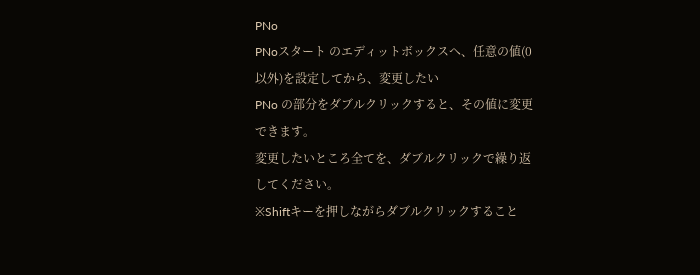PNo
PNoスタート のエディットボックスへ、任意の値(0以外)を設定してから、変更したい
PNo の部分をダブルクリックすると、その値に変更できます。
変更したいところ全てを、ダブルクリックで繰り返してください。
※Shiftキーを押しながらダブルクリックすること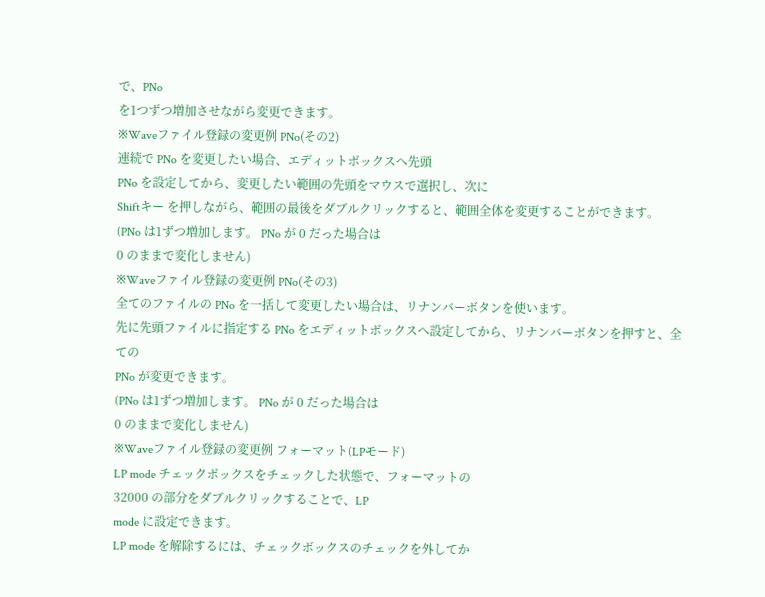で、PNo
を1つずつ増加させながら変更できます。
※Waveファイル登録の変更例 PNo(その2)
連続で PNo を変更したい場合、エディットボックスへ先頭
PNo を設定してから、変更したい範囲の先頭をマウスで選択し、次に
Shiftキー を押しながら、範囲の最後をダブルクリックすると、範囲全体を変更することができます。
(PNo は1ずつ増加します。 PNo が 0 だった場合は
0 のままで変化しません)
※Waveファイル登録の変更例 PNo(その3)
全てのファイルの PNo を一括して変更したい場合は、リナンバーボタンを使います。
先に先頭ファイルに指定する PNo をエディットボックスへ設定してから、リナンバーボタンを押すと、全ての
PNo が変更できます。
(PNo は1ずつ増加します。 PNo が 0 だった場合は
0 のままで変化しません)
※Waveファイル登録の変更例 フォーマット(LPモード)
LP mode チェックボックスをチェックした状態で、フォーマットの
32000 の部分をダブルクリックすることで、LP
mode に設定できます。
LP mode を解除するには、チェックボックスのチェックを外してか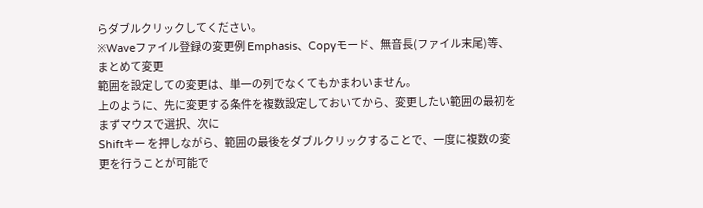らダブルクリックしてください。
※Waveファイル登録の変更例 Emphasis、Copyモード、無音長(ファイル末尾)等、まとめて変更
範囲を設定しての変更は、単一の列でなくてもかまわいません。
上のように、先に変更する条件を複数設定しておいてから、変更したい範囲の最初をまずマウスで選択、次に
Shiftキー を押しながら、範囲の最後をダブルクリックすることで、一度に複数の変更を行うことが可能で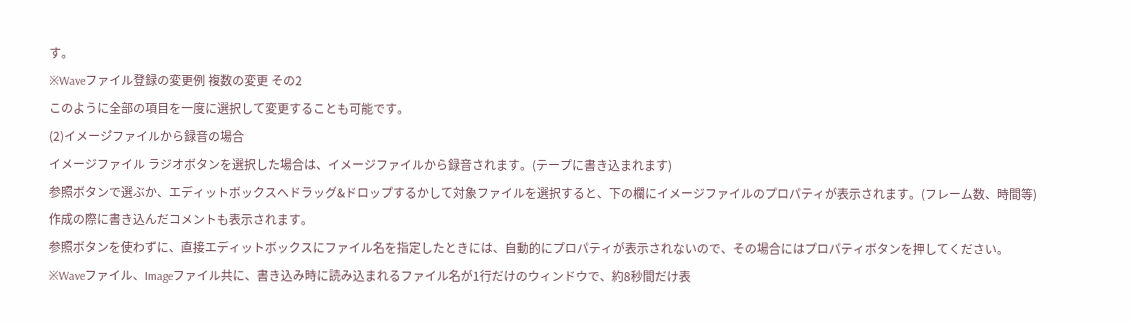す。
※Waveファイル登録の変更例 複数の変更 その2
このように全部の項目を一度に選択して変更することも可能です。
(2)イメージ゙ファイルから録音の場合
イメージファイル ラジオボタンを選択した場合は、イメージファイルから録音されます。(テープに書き込まれます)
参照ボタンで選ぶか、エディットボックスへドラッグ&ドロップするかして対象ファイルを選択すると、下の欄にイメージファイルのプロパティが表示されます。(フレーム数、時間等)
作成の際に書き込んだコメントも表示されます。
参照ボタンを使わずに、直接エディットボックスにファイル名を指定したときには、自動的にプロパティが表示されないので、その場合にはプロパティボタンを押してください。
※Waveファイル、Imageファイル共に、書き込み時に読み込まれるファイル名が1行だけのウィンドウで、約8秒間だけ表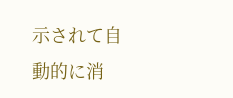示されて自動的に消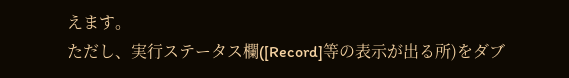えます。
ただし、実行ステータス欄([Record]等の表示が出る所)をダブ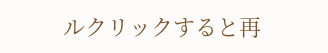ルクリックすると再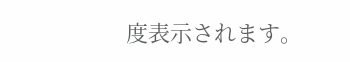度表示されます。